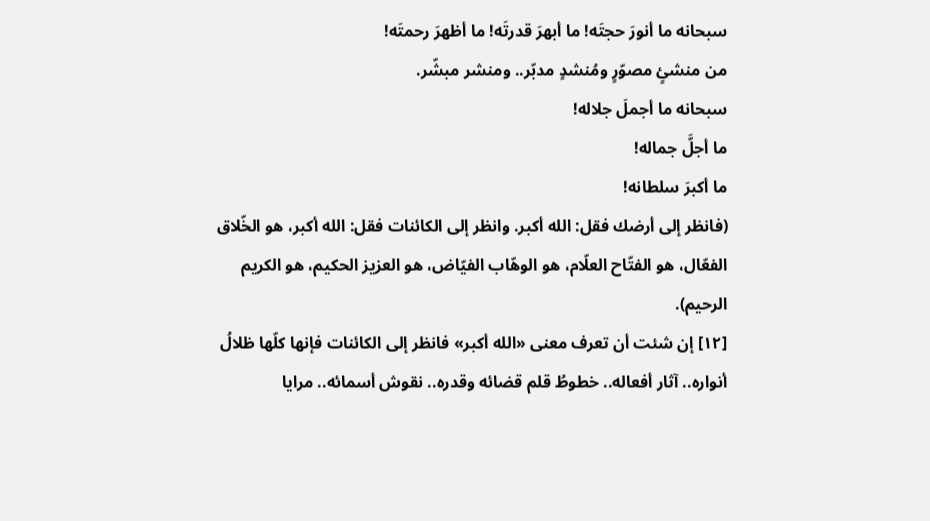سبحانه ما أنورَ حجتَه! ما أبهرَ قدرتَه! ما أظهرَ رحمتَه!
من منشئٍ مصوّرٍ ومُنشدٍ مدبّر.. ومنشر مبشّر.
سبحانه ما أجملَ جلاله!
ما أجلَّ جماله!
ما أكبرَ سلطانه!
(فانظر إلى أرضك فقل: الله أكبر. وانظر إلى الكائنات فقل: الله أكبر، هو الخّلاق الفعّال، هو الفتّاح العلّام، هو الوهّاب الفيّاض، هو العزيز الحكيم، هو الكريم الرحيم).
[١٢] إن شئت أن تعرف معنى «الله أكبر» فانظر إلى الكائنات فإنها كلّها ظلالُ أنواره.. آثار أفعاله.. خطوطُ قلم قضائه وقدره.. نقوش أسمائه.. مرايا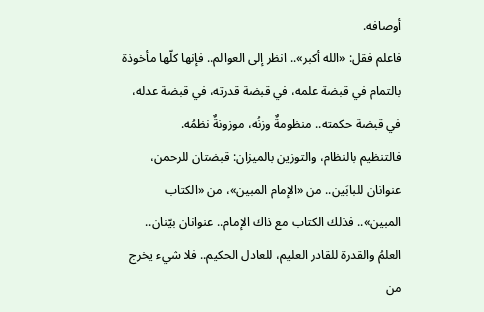أوصافه.
فاعلم فقل: «الله أكبر».. انظر إلى العوالم.. فإنها كلّها مأخوذة بالتمام في قبضة علمه، في قبضة قدرته، في قبضة عدله، في قبضة حكمته.. منظومةٌ وزنُه، موزونةٌ نظمُه.
فالتنظيم بالنظام، والتوزين بالميزان: قبضتان للرحمن، عنوانان للبابَين.. من «الإمام المبين»، من «الكتاب المبين».. فذلك الكتاب مع ذاك الإمام.. عنوانان بيّنان.. العلمُ والقدرة للقادر العليم، للعادل الحكيم.. فلا شيء يخرج من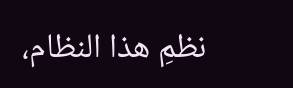نظمِ هذا النظام،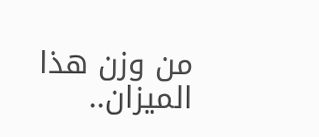من وزن هذا الميزان..